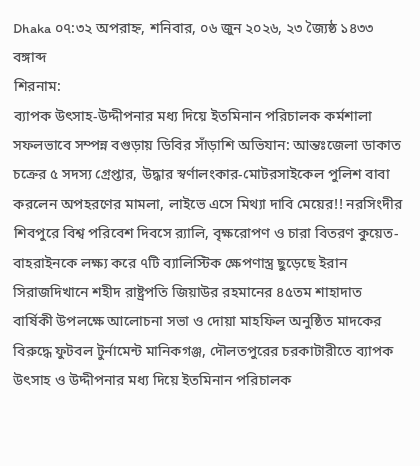Dhaka ০৭:৩২ অপরাহ্ন, শনিবার, ০৬ জুন ২০২৬, ২৩ জ্যৈষ্ঠ ১৪৩৩ বঙ্গাব্দ
শিরনাম:
ব্যাপক উৎসাহ-উদ্দীপনার মধ্য দিয়ে ইতমিনান পরিচালক কর্মশালা সফলভাবে সম্পন্ন বগুড়ায় ডিবির সাঁড়াশি অভিযান: আন্তঃজেলা ডাকাত চক্রের ৫ সদস্য গ্রেপ্তার, উদ্ধার স্বর্ণালংকার-মোটরসাইকেল পুলিশ বাবা করলেন অপহরণের মামলা, লাইভে এসে মিথ্যা দাবি মেয়ের!! নরসিংদীর শিবপুরে বিশ্ব পরিবেশ দিবসে র‌্যালি, বৃক্ষরোপণ ও চারা বিতরণ কুয়েত-বাহরাইনকে লক্ষ্য করে ৭টি ব্যালিস্টিক ক্ষেপণাস্ত্র ছুড়েছে ইরান সিরাজদিখানে শহীদ রাষ্ট্রপতি জিয়াউর রহমানের ৪৫তম শাহাদাত বার্ষিকী উপলক্ষে আলোচনা সভা ও দোয়া মাহফিল অনুষ্ঠিত মাদকের বিরুদ্ধে ফুটবল টুর্নামেন্ট মানিকগঞ্জ, দৌলতপুরের চরকাটারীতে ব্যাপক উৎসাহ ও উদ্দীপনার মধ্য দিয়ে ইতমিনান পরিচালক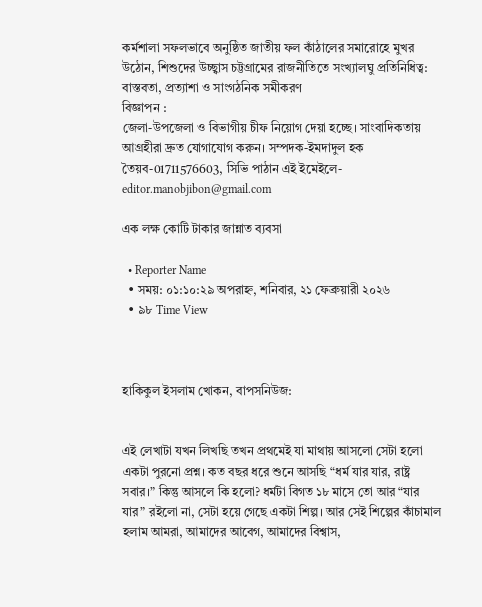কর্মশালা সফলভাবে অনুষ্ঠিত জাতীয় ফল কাঁঠালের সমারোহে মুখর উঠোন, শিশুদের উচ্ছ্বাস চট্টগ্রামের রাজনীতিতে সংখ্যালঘু প্রতিনিধিত্ব: বাস্তবতা, প্রত্যাশা ও সাংগঠনিক সমীকরণ
বিজ্ঞাপন :
জেলা-উপজেলা ও বিভাগীয় চীফ নিয়োগ দেয়া হচ্ছে। সাংবাদিকতায় আগ্রহীরা দ্রুত যোগাযোগ করুন। সম্পদক-ইমদাদুল হক তৈয়ব-01711576603, সিভি পাঠান এই ইমেইলে- editor.manobjibon@gmail.com

এক লক্ষ কোটি টাকার জান্নাত ব্যবসা

  • Reporter Name
  • সময়: ০১:১০:২৯ অপরাহ্ন, শনিবার, ২১ ফেব্রুয়ারী ২০২৬
  • ৯৮ Time View



হাকিকুল ইসলাম খোকন, বাপসনিউজ:


এই লেখাটা যখন লিখছি তখন প্রথমেই যা মাথায় আসলো সেটা হলো একটা পুরনো প্রশ্ন। কত বছর ধরে শুনে আসছি “ধর্ম যার যার, রাষ্ট্র সবার।” কিন্তু আসলে কি হলো? ধর্মটা বিগত ১৮ মাসে তো আর “যার যার” রইলো না, সেটা হয়ে গেছে একটা শিল্প। আর সেই শিল্পের কাঁচামাল হলাম আমরা, আমাদের আবেগ, আমাদের বিশ্বাস,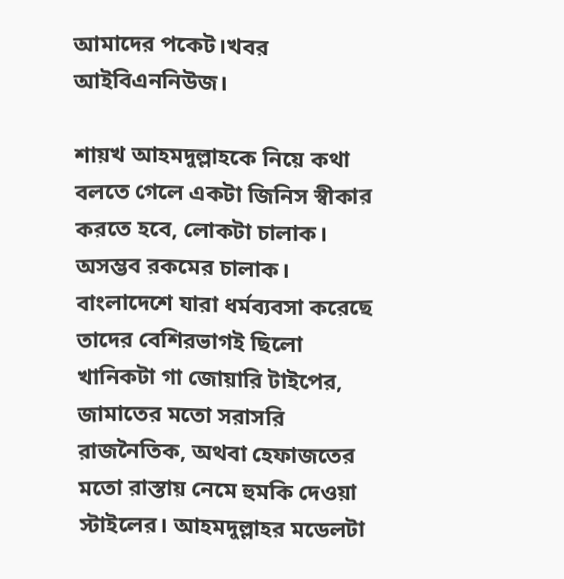আমাদের পকেট।খবর আইবিএননিউজ।

শায়খ আহমদুল্লাহকে নিয়ে কথা বলতে গেলে একটা জিনিস স্বীকার করতে হবে, লোকটা চালাক। অসম্ভব রকমের চালাক। বাংলাদেশে যারা ধর্মব্যবসা করেছে তাদের বেশিরভাগই ছিলো খানিকটা গা জোয়ারি টাইপের, জামাতের মতো সরাসরি রাজনৈতিক, অথবা হেফাজতের মতো রাস্তায় নেমে হুমকি দেওয়া স্টাইলের। আহমদুল্লাহর মডেলটা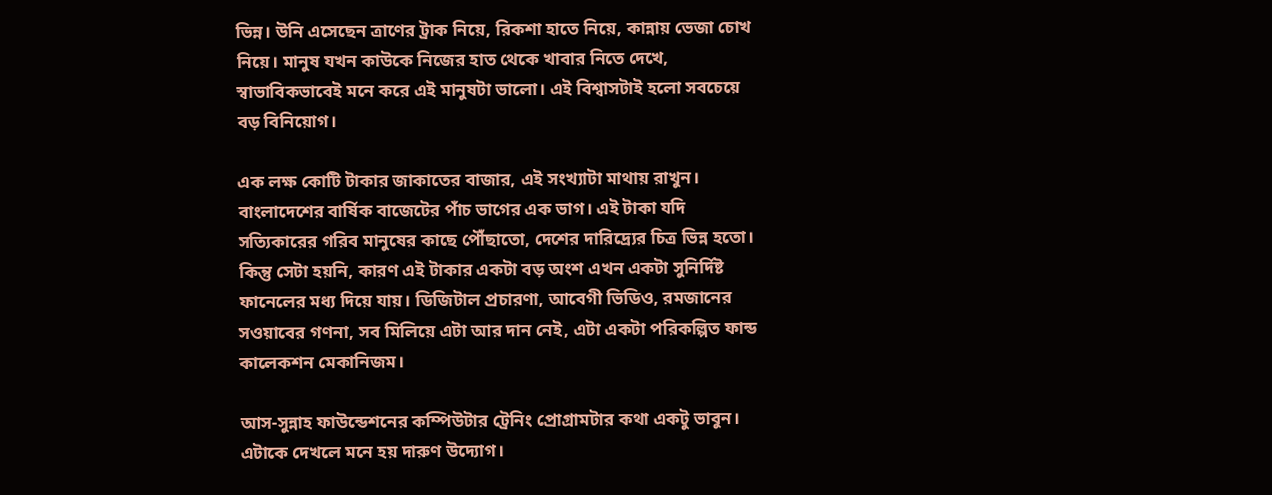ভিন্ন। উনি এসেছেন ত্রাণের ট্রাক নিয়ে, রিকশা হাতে নিয়ে, কান্নায় ভেজা চোখ নিয়ে। মানুষ যখন কাউকে নিজের হাত থেকে খাবার নিতে দেখে, স্বাভাবিকভাবেই মনে করে এই মানুষটা ভালো। এই বিশ্বাসটাই হলো সবচেয়ে বড় বিনিয়োগ।

এক লক্ষ কোটি টাকার জাকাতের বাজার, এই সংখ্যাটা মাথায় রাখুন। বাংলাদেশের বার্ষিক বাজেটের পাঁচ ভাগের এক ভাগ। এই টাকা যদি সত্যিকারের গরিব মানুষের কাছে পৌঁছাতো, দেশের দারিদ্র্যের চিত্র ভিন্ন হতো। কিন্তু সেটা হয়নি, কারণ এই টাকার একটা বড় অংশ এখন একটা সুনির্দিষ্ট ফানেলের মধ্য দিয়ে যায়। ডিজিটাল প্রচারণা, আবেগী ভিডিও, রমজানের সওয়াবের গণনা, সব মিলিয়ে এটা আর দান নেই, এটা একটা পরিকল্পিত ফান্ড কালেকশন মেকানিজম।

আস-সুন্নাহ ফাউন্ডেশনের কম্পিউটার ট্রেনিং প্রোগ্রামটার কথা একটু ভাবুন। এটাকে দেখলে মনে হয় দারুণ উদ্যোগ।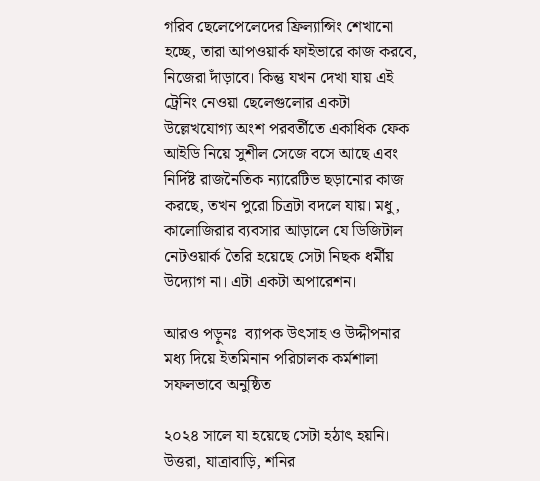গরিব ছেলেপেলেদের ফ্রিল্যান্সিং শেখানো হচ্ছে, তারা আপওয়ার্ক ফাইভারে কাজ করবে, নিজেরা দাঁড়াবে। কিন্তু যখন দেখা যায় এই ট্রেনিং নেওয়া ছেলেগুলোর একটা উল্লেখযোগ্য অংশ পরবর্তীতে একাধিক ফেক আইডি নিয়ে সুশীল সেজে বসে আছে এবং নির্দিষ্ট রাজনৈতিক ন্যারেটিভ ছড়ানোর কাজ করছে, তখন পুরো চিত্রটা বদলে যায়। মধু, কালোজিরার ব্যবসার আড়ালে যে ডিজিটাল নেটওয়ার্ক তৈরি হয়েছে সেটা নিছক ধর্মীয় উদ্যোগ না। এটা একটা অপারেশন।

আরও পড়ুনঃ  ব্যাপক উৎসাহ ও উদ্দীপনার মধ্য দিয়ে ইতমিনান পরিচালক কর্মশালা সফলভাবে অনুষ্ঠিত

২০২৪ সালে যা হয়েছে সেটা হঠাৎ হয়নি। উত্তরা, যাত্রাবাড়ি, শনির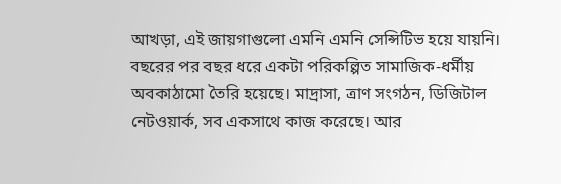আখড়া, এই জায়গাগুলো এমনি এমনি সেন্সিটিভ হয়ে যায়নি। বছরের পর বছর ধরে একটা পরিকল্পিত সামাজিক-ধর্মীয় অবকাঠামো তৈরি হয়েছে। মাদ্রাসা, ত্রাণ সংগঠন, ডিজিটাল নেটওয়ার্ক, সব একসাথে কাজ করেছে। আর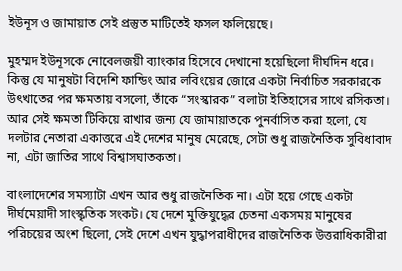ইউনূস ও জামায়াত সেই প্রস্তুত মাটিতেই ফসল ফলিয়েছে।

মুহম্মদ ইউনূসকে নোবেলজয়ী ব্যাংকার হিসেবে দেখানো হয়েছিলো দীর্ঘদিন ধরে। কিন্তু যে মানুষটা বিদেশি ফান্ডিং আর লবিংয়ের জোরে একটা নির্বাচিত সরকারকে উৎখাতের পর ক্ষমতায় বসলো, তাঁকে “সংস্কারক” বলাটা ইতিহাসের সাথে রসিকতা। আর সেই ক্ষমতা টিকিয়ে রাখার জন্য যে জামায়াতকে পুনর্বাসিত করা হলো, যে দলটার নেতারা একাত্তরে এই দেশের মানুষ মেরেছে, সেটা শুধু রাজনৈতিক সুবিধাবাদ না, এটা জাতির সাথে বিশ্বাসঘাতকতা।

বাংলাদেশের সমস্যাটা এখন আর শুধু রাজনৈতিক না। এটা হয়ে গেছে একটা দীর্ঘমেয়াদী সাংস্কৃতিক সংকট। যে দেশে মুক্তিযুদ্ধের চেতনা একসময় মানুষের পরিচয়ের অংশ ছিলো, সেই দেশে এখন যুদ্ধাপরাধীদের রাজনৈতিক উত্তরাধিকারীরা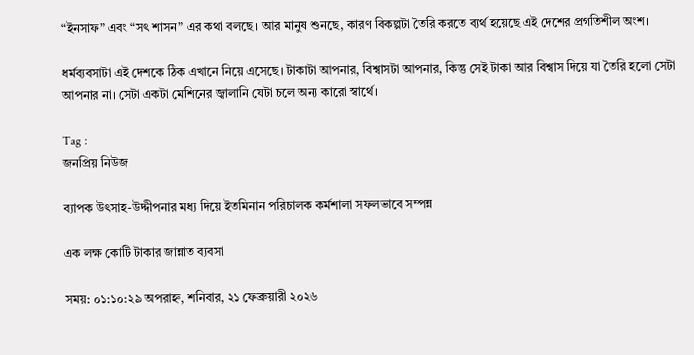“ইনসাফ” এবং “সৎ শাসন” এর কথা বলছে। আর মানুষ শুনছে, কারণ বিকল্পটা তৈরি করতে ব্যর্থ হয়েছে এই দেশের প্রগতিশীল অংশ।

ধর্মব্যবসাটা এই দেশকে ঠিক এখানে নিয়ে এসেছে। টাকাটা আপনার, বিশ্বাসটা আপনার, কিন্তু সেই টাকা আর বিশ্বাস দিয়ে যা তৈরি হলো সেটা আপনার না। সেটা একটা মেশিনের জ্বালানি যেটা চলে অন্য কারো স্বার্থে।

Tag :
জনপ্রিয় নিউজ

ব্যাপক উৎসাহ-উদ্দীপনার মধ্য দিয়ে ইতমিনান পরিচালক কর্মশালা সফলভাবে সম্পন্ন

এক লক্ষ কোটি টাকার জান্নাত ব্যবসা

সময়: ০১:১০:২৯ অপরাহ্ন, শনিবার, ২১ ফেব্রুয়ারী ২০২৬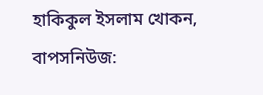হাকিকুল ইসলাম খোকন, বাপসনিউজ: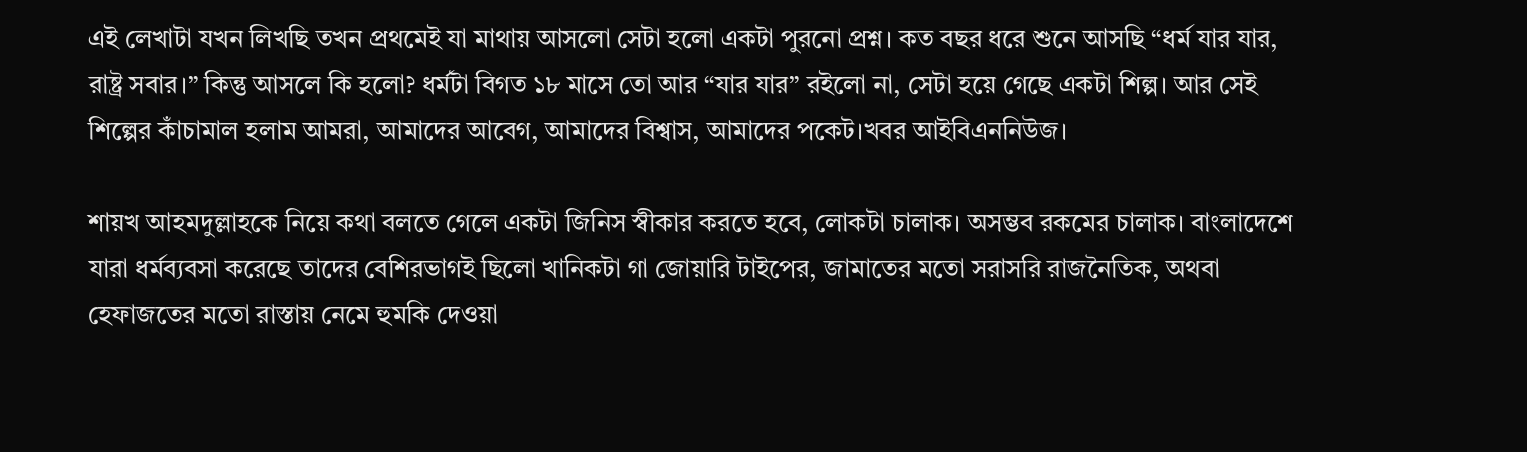এই লেখাটা যখন লিখছি তখন প্রথমেই যা মাথায় আসলো সেটা হলো একটা পুরনো প্রশ্ন। কত বছর ধরে শুনে আসছি “ধর্ম যার যার, রাষ্ট্র সবার।” কিন্তু আসলে কি হলো? ধর্মটা বিগত ১৮ মাসে তো আর “যার যার” রইলো না, সেটা হয়ে গেছে একটা শিল্প। আর সেই শিল্পের কাঁচামাল হলাম আমরা, আমাদের আবেগ, আমাদের বিশ্বাস, আমাদের পকেট।খবর আইবিএননিউজ।

শায়খ আহমদুল্লাহকে নিয়ে কথা বলতে গেলে একটা জিনিস স্বীকার করতে হবে, লোকটা চালাক। অসম্ভব রকমের চালাক। বাংলাদেশে যারা ধর্মব্যবসা করেছে তাদের বেশিরভাগই ছিলো খানিকটা গা জোয়ারি টাইপের, জামাতের মতো সরাসরি রাজনৈতিক, অথবা হেফাজতের মতো রাস্তায় নেমে হুমকি দেওয়া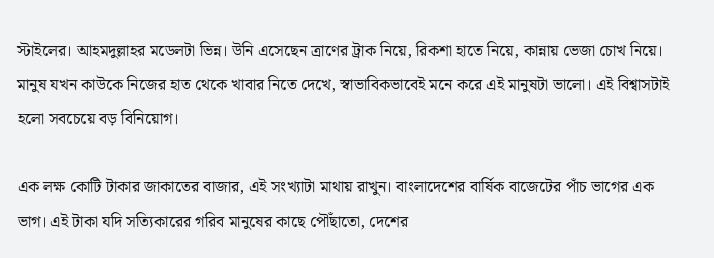স্টাইলের। আহমদুল্লাহর মডেলটা ভিন্ন। উনি এসেছেন ত্রাণের ট্রাক নিয়ে, রিকশা হাতে নিয়ে, কান্নায় ভেজা চোখ নিয়ে। মানুষ যখন কাউকে নিজের হাত থেকে খাবার নিতে দেখে, স্বাভাবিকভাবেই মনে করে এই মানুষটা ভালো। এই বিশ্বাসটাই হলো সবচেয়ে বড় বিনিয়োগ।

এক লক্ষ কোটি টাকার জাকাতের বাজার, এই সংখ্যাটা মাথায় রাখুন। বাংলাদেশের বার্ষিক বাজেটের পাঁচ ভাগের এক ভাগ। এই টাকা যদি সত্যিকারের গরিব মানুষের কাছে পৌঁছাতো, দেশের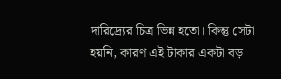দারিদ্র্যের চিত্র ভিন্ন হতো। কিন্তু সেটা হয়নি, কারণ এই টাকার একটা বড়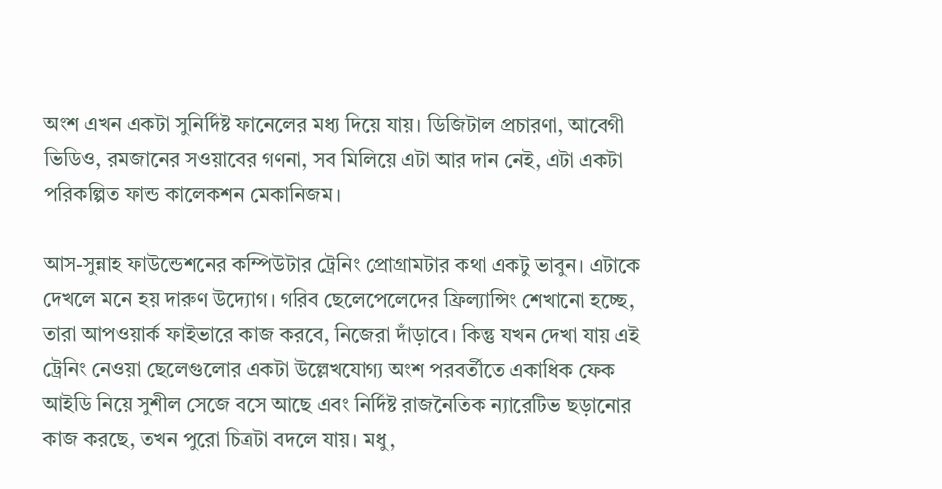অংশ এখন একটা সুনির্দিষ্ট ফানেলের মধ্য দিয়ে যায়। ডিজিটাল প্রচারণা, আবেগী ভিডিও, রমজানের সওয়াবের গণনা, সব মিলিয়ে এটা আর দান নেই, এটা একটা পরিকল্পিত ফান্ড কালেকশন মেকানিজম।

আস-সুন্নাহ ফাউন্ডেশনের কম্পিউটার ট্রেনিং প্রোগ্রামটার কথা একটু ভাবুন। এটাকে দেখলে মনে হয় দারুণ উদ্যোগ। গরিব ছেলেপেলেদের ফ্রিল্যান্সিং শেখানো হচ্ছে, তারা আপওয়ার্ক ফাইভারে কাজ করবে, নিজেরা দাঁড়াবে। কিন্তু যখন দেখা যায় এই ট্রেনিং নেওয়া ছেলেগুলোর একটা উল্লেখযোগ্য অংশ পরবর্তীতে একাধিক ফেক আইডি নিয়ে সুশীল সেজে বসে আছে এবং নির্দিষ্ট রাজনৈতিক ন্যারেটিভ ছড়ানোর কাজ করছে, তখন পুরো চিত্রটা বদলে যায়। মধু,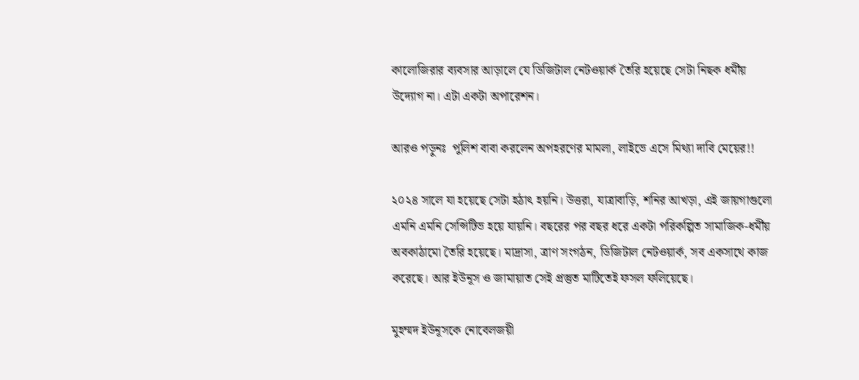কালোজিরার ব্যবসার আড়ালে যে ডিজিটাল নেটওয়ার্ক তৈরি হয়েছে সেটা নিছক ধর্মীয় উদ্যোগ না। এটা একটা অপারেশন।

আরও পড়ুনঃ  পুলিশ বাবা করলেন অপহরণের মামলা, লাইভে এসে মিথ্যা দাবি মেয়ের!!

২০২৪ সালে যা হয়েছে সেটা হঠাৎ হয়নি। উত্তরা, যাত্রাবাড়ি, শনির আখড়া, এই জায়গাগুলো এমনি এমনি সেন্সিটিভ হয়ে যায়নি। বছরের পর বছর ধরে একটা পরিকল্পিত সামাজিক-ধর্মীয় অবকাঠামো তৈরি হয়েছে। মাদ্রাসা, ত্রাণ সংগঠন, ডিজিটাল নেটওয়ার্ক, সব একসাথে কাজ করেছে। আর ইউনূস ও জামায়াত সেই প্রস্তুত মাটিতেই ফসল ফলিয়েছে।

মুহম্মদ ইউনূসকে নোবেলজয়ী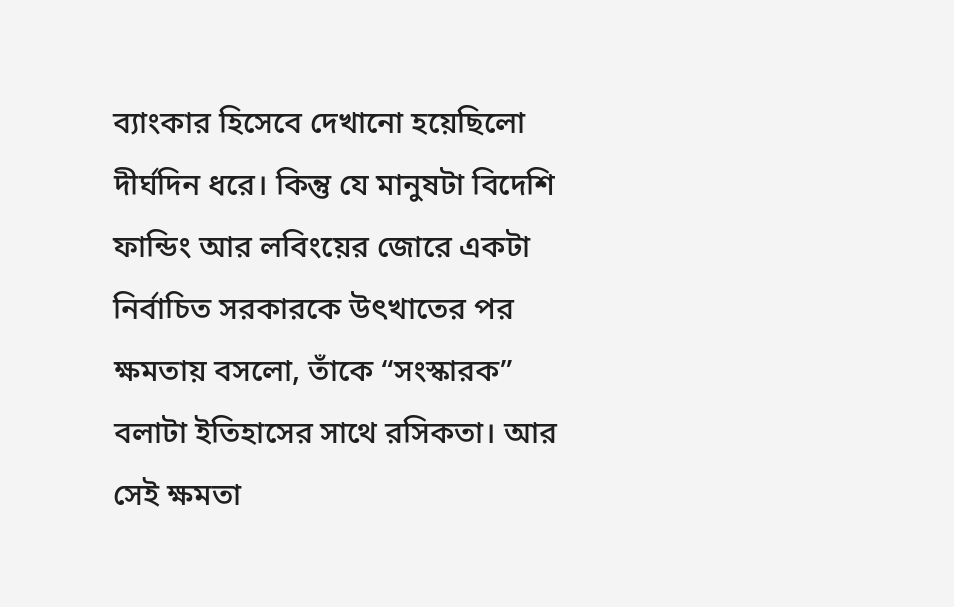ব্যাংকার হিসেবে দেখানো হয়েছিলো দীর্ঘদিন ধরে। কিন্তু যে মানুষটা বিদেশি ফান্ডিং আর লবিংয়ের জোরে একটা নির্বাচিত সরকারকে উৎখাতের পর ক্ষমতায় বসলো, তাঁকে “সংস্কারক” বলাটা ইতিহাসের সাথে রসিকতা। আর সেই ক্ষমতা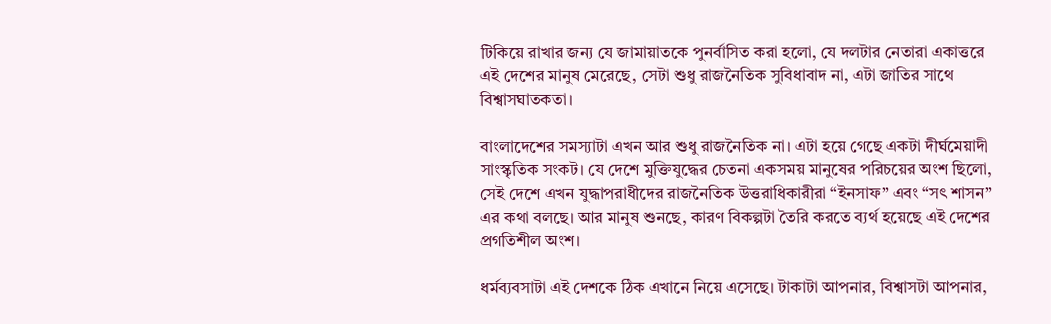টিকিয়ে রাখার জন্য যে জামায়াতকে পুনর্বাসিত করা হলো, যে দলটার নেতারা একাত্তরে এই দেশের মানুষ মেরেছে, সেটা শুধু রাজনৈতিক সুবিধাবাদ না, এটা জাতির সাথে বিশ্বাসঘাতকতা।

বাংলাদেশের সমস্যাটা এখন আর শুধু রাজনৈতিক না। এটা হয়ে গেছে একটা দীর্ঘমেয়াদী সাংস্কৃতিক সংকট। যে দেশে মুক্তিযুদ্ধের চেতনা একসময় মানুষের পরিচয়ের অংশ ছিলো, সেই দেশে এখন যুদ্ধাপরাধীদের রাজনৈতিক উত্তরাধিকারীরা “ইনসাফ” এবং “সৎ শাসন” এর কথা বলছে। আর মানুষ শুনছে, কারণ বিকল্পটা তৈরি করতে ব্যর্থ হয়েছে এই দেশের প্রগতিশীল অংশ।

ধর্মব্যবসাটা এই দেশকে ঠিক এখানে নিয়ে এসেছে। টাকাটা আপনার, বিশ্বাসটা আপনার,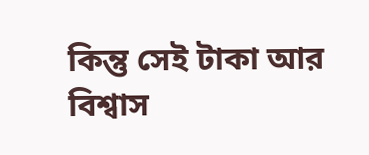কিন্তু সেই টাকা আর বিশ্বাস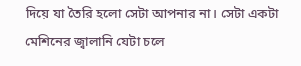দিয়ে যা তৈরি হলো সেটা আপনার না। সেটা একটা মেশিনের জ্বালানি যেটা চলে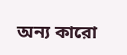অন্য কারো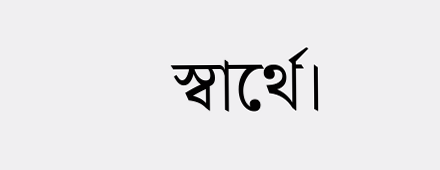স্বার্থে।